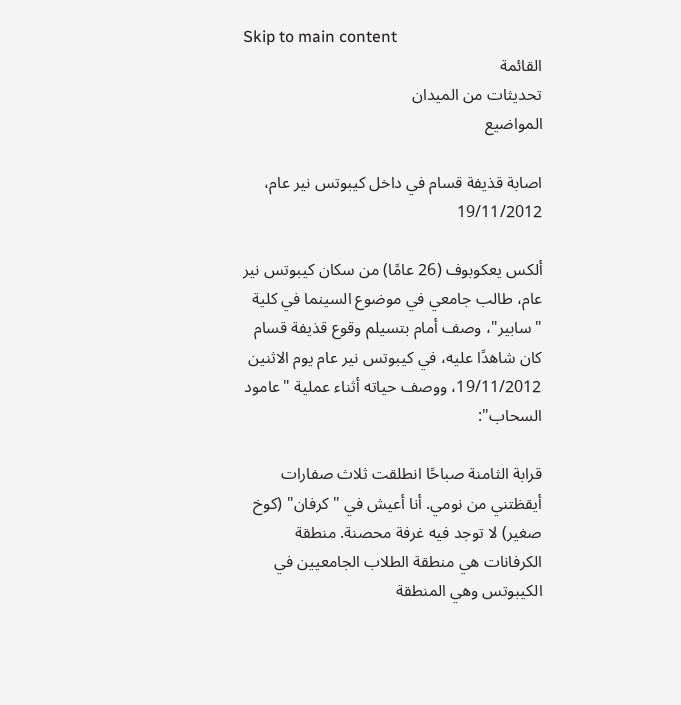Skip to main content
القائمة
تحديثات من الميدان
المواضيع

اصابة قذيفة قسام في داخل كيبوتس نير عام، 19/11/2012

ألكس يعكوبوف (26 عامًا) من سكان كيبوتس نير عام، طالب جامعي في موضوع السينما في كلية "سابير"، وصف أمام بتسيلم وقوع قذيفة قسام كان شاهدًا عليه، في كيبوتس نير عام يوم الاثنين 19/11/2012، ووصف حياته أثناء عملية "عامود السحاب":

قرابة الثامنة صباحًا انطلقت ثلاث صفارات أيقظتني من نومي. أنا أعيش في "كرفان" (كوخ صغير) لا توجد فيه غرفة محصنة. منطقة الكرفانات هي منطقة الطلاب الجامعيين في الكيبوتس وهي المنطقة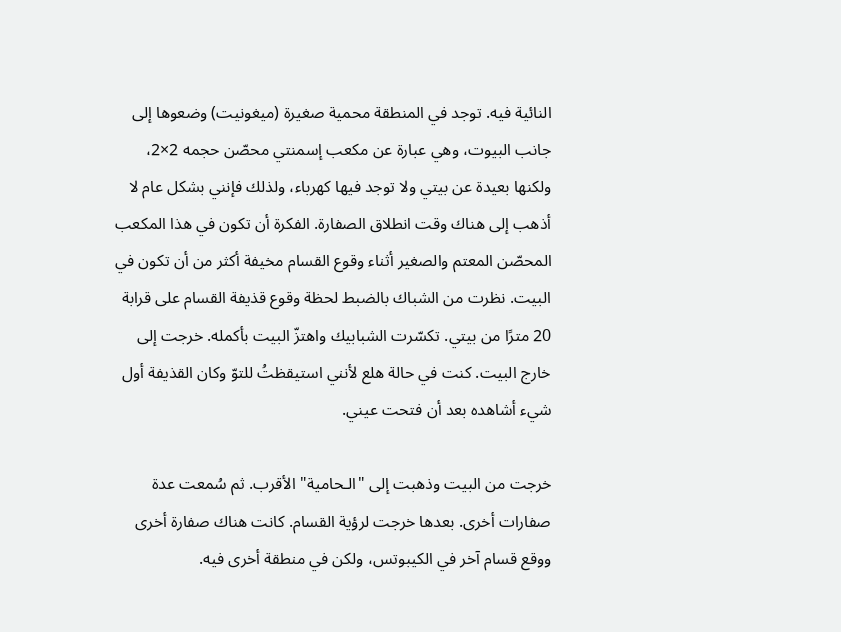النائية فيه. توجد في المنطقة محمية صغيرة (ميغونيت) وضعوها إلى جانب البيوت، وهي عبارة عن مكعب إسمنتي محصّن حجمه 2×2، ولكنها بعيدة عن بيتي ولا توجد فيها كهرباء، ولذلك فإنني بشكل عام لا أذهب إلى هناك وقت انطلاق الصفارة. الفكرة أن تكون في هذا المكعب المحصّن المعتم والصغير أثناء وقوع القسام مخيفة أكثر من أن تكون في البيت. نظرت من الشباك بالضبط لحظة وقوع قذيفة القسام على قرابة 20 مترًا من بيتي. تكسّرت الشبابيك واهتزّ البيت بأكمله. خرجت إلى خارج البيت. كنت في حالة هلع لأنني استيقظتُ للتوّ وكان القذيفة أول شيء أشاهده بعد أن فتحت عيني.

خرجت من البيت وذهبت إلى "الـحامية" الأقرب. ثم سُمعت عدة صفارات أخرى. بعدها خرجت لرؤية القسام. كانت هناك صفارة أخرى ووقع قسام آخر في الكيبوتس، ولكن في منطقة أخرى فيه.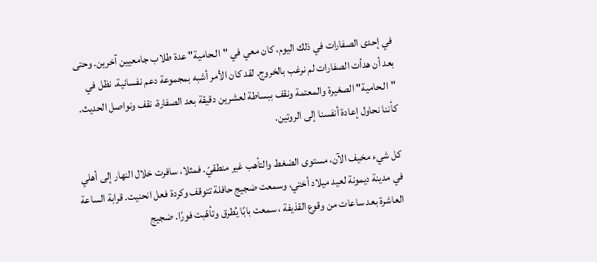في إحدى الصفارات في ذلك اليوم، كان معي في "الـحامية" عدة طلاب جامعيين آخرين. وحتى بعد أن هدأت الصفارات لم نرغب بالخروج. لقد كان الأمر أشبه بمجموعة دعم نفسانية. نظل في "الـحامية" الصغيرة والمعتمة ونقف ببساطة لعشرين دقيقة بعد الصفارة، نقف ونواصل الحديث. كأننا نحاول إعادة أنفسنا إلى الروتين.

كل شيء مخيف الآن، مستوى الضغط والتأهب غير منطقيّ. فمثلا، سافرت خلال النهار إلى أهلي في مدينة ديمونة لعيد ميلاد أختي، وسمعت ضجيج حافلة تتوقف وكردة فعل انحنيت. قرابة الساعة العاشرة بعد ساعات من وقوع القذيفة ، سمعت بابًا يُطرق وتأهّبت فورًا. ضجيج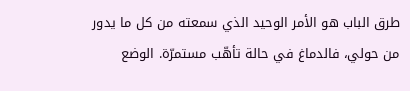طرق الباب هو الأمر الوحيد الذي سمعته من كل ما يدور من حولي، فالدماغ في حالة تأهّب مستمرّة. الوضع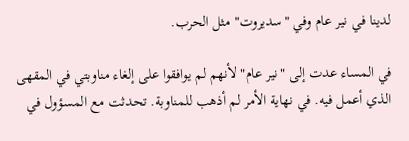لدينا في نير عام وفي "سديروت" مثل الحرب.

في المساء عدت إلى "نير عام" لأنهم لم يوافقوا على إلغاء مناوبتي في المقهى الذي أعمل فيه. في نهاية الأمر لم أذهب للمناوبة. تحدثت مع المسؤول في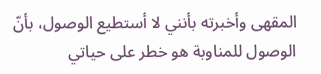المقهى وأخبرته بأنني لا أستطيع الوصول، بأنّ الوصول للمناوبة هو خطر على حياتي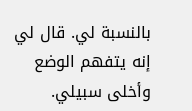بالنسبة لي. قال لي إنه يتفهم الوضع وأخلى سبيلي.